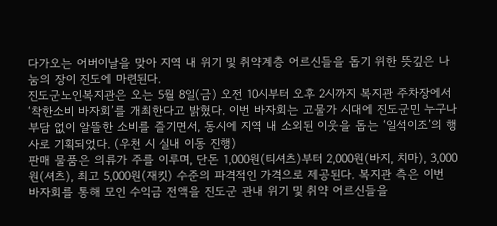다가오는 어버이날을 맞아 지역 내 위기 및 취약계층 어르신들을 돕기 위한 뜻깊은 나눔의 장이 진도에 마련된다.
진도군노인복지관은 오는 5월 8일(금) 오전 10시부터 오후 2시까지 복지관 주차장에서 ‘착한소비 바자회’를 개최한다고 밝혔다. 이번 바자회는 고물가 시대에 진도군민 누구나 부담 없이 알뜰한 소비를 즐기면서, 동시에 지역 내 소외된 이웃을 돕는 ‘일석이조’의 행사로 기획되었다. (우천 시 실내 이동 진행)
판매 물품은 의류가 주를 이루며, 단돈 1,000원(티셔츠)부터 2,000원(바지, 치마), 3,000원(셔츠), 최고 5,000원(재킷) 수준의 파격적인 가격으로 제공된다. 복지관 측은 이번 바자회를 통해 모인 수익금 전액을 진도군 관내 위기 및 취약 어르신들을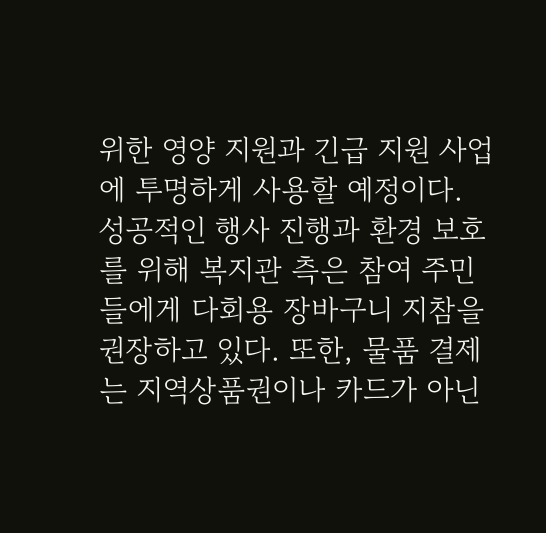위한 영양 지원과 긴급 지원 사업에 투명하게 사용할 예정이다.
성공적인 행사 진행과 환경 보호를 위해 복지관 측은 참여 주민들에게 다회용 장바구니 지참을 권장하고 있다. 또한, 물품 결제는 지역상품권이나 카드가 아닌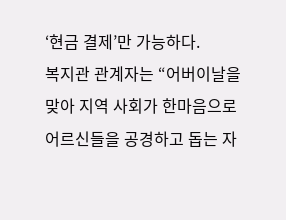‘현금 결제’만 가능하다.
복지관 관계자는 “어버이날을 맞아 지역 사회가 한마음으로 어르신들을 공경하고 돕는 자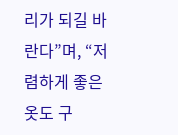리가 되길 바란다”며, “저렴하게 좋은 옷도 구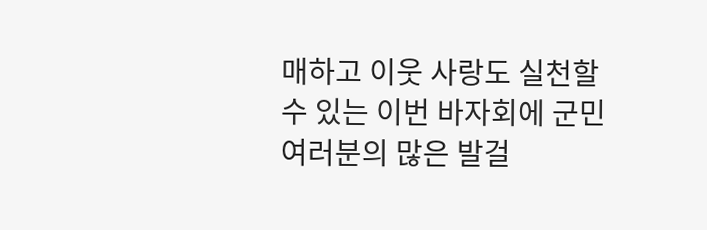매하고 이웃 사랑도 실천할 수 있는 이번 바자회에 군민 여러분의 많은 발걸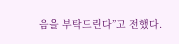음을 부탁드린다”고 전했다.